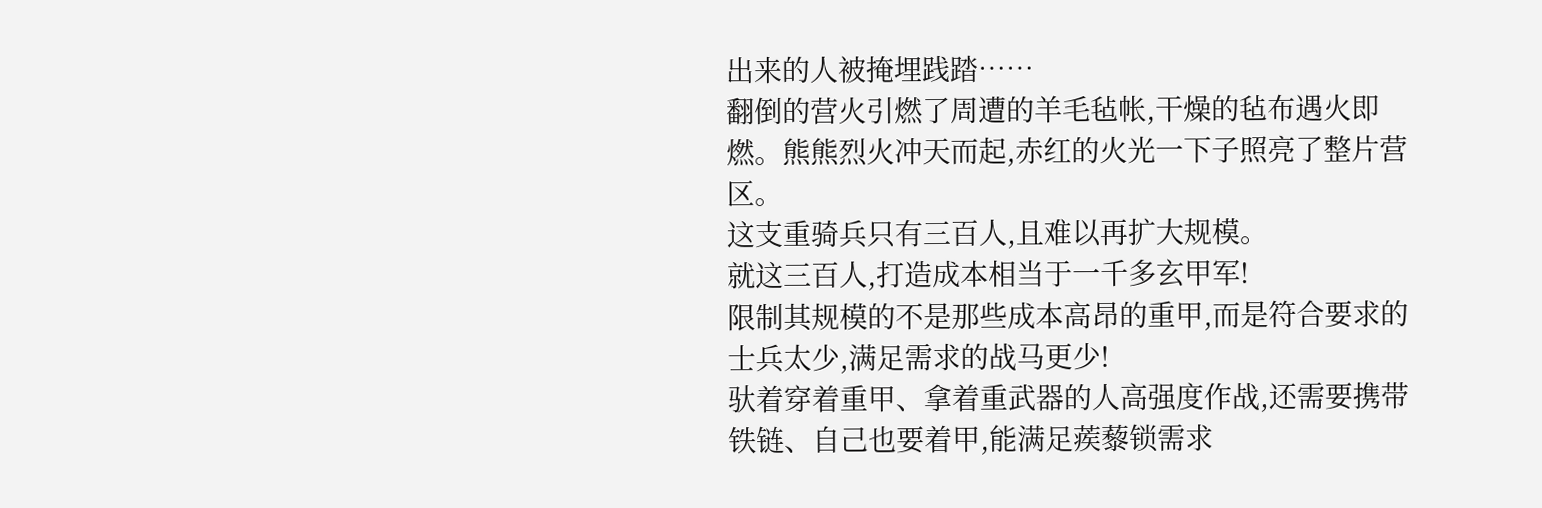出来的人被掩埋践踏……
翻倒的营火引燃了周遭的羊毛毡帐,干燥的毡布遇火即燃。熊熊烈火冲天而起,赤红的火光一下子照亮了整片营区。
这支重骑兵只有三百人,且难以再扩大规模。
就这三百人,打造成本相当于一千多玄甲军!
限制其规模的不是那些成本高昂的重甲,而是符合要求的士兵太少,满足需求的战马更少!
驮着穿着重甲、拿着重武器的人高强度作战,还需要携带铁链、自己也要着甲,能满足蒺藜锁需求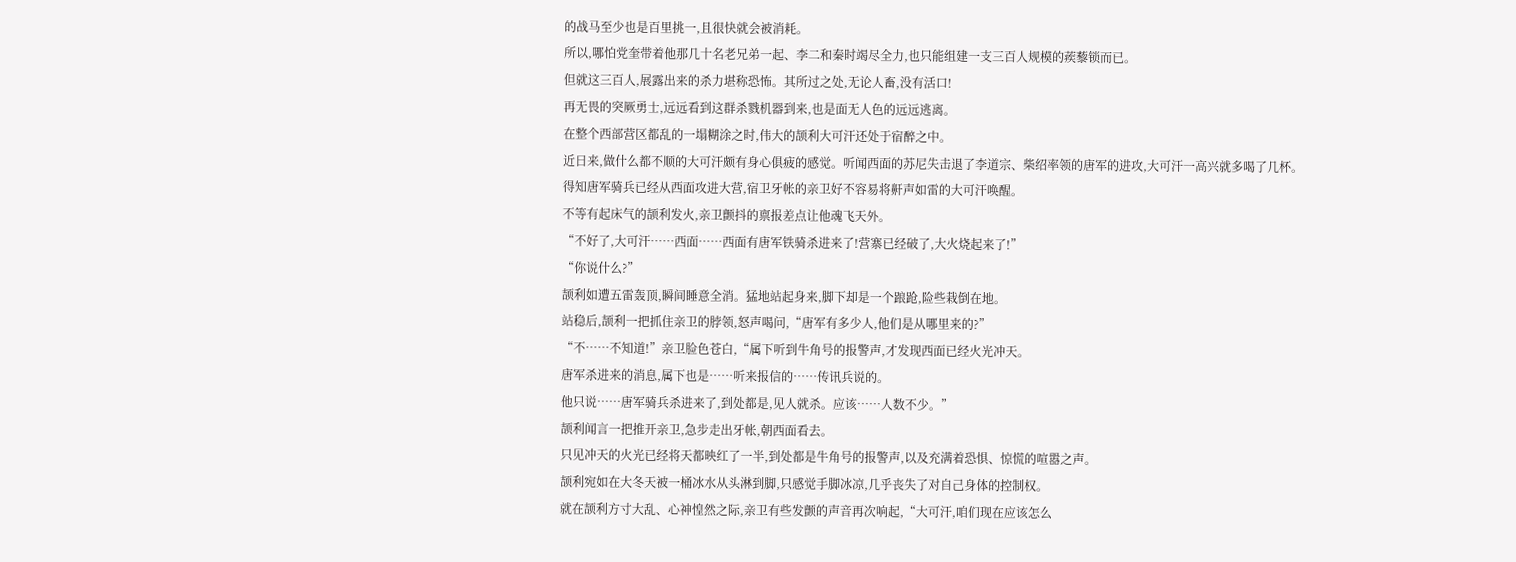的战马至少也是百里挑一,且很快就会被消耗。
所以,哪怕党奎带着他那几十名老兄弟一起、李二和秦时竭尽全力,也只能组建一支三百人规模的蒺藜锁而已。
但就这三百人,展露出来的杀力堪称恐怖。其所过之处,无论人畜,没有活口!
再无畏的突厥勇士,远远看到这群杀戮机器到来,也是面无人色的远远逃离。
在整个西部营区都乱的一塌糊涂之时,伟大的颉利大可汗还处于宿醉之中。
近日来,做什么都不顺的大可汗颇有身心俱疲的感觉。听闻西面的苏尼失击退了李道宗、柴绍率领的唐军的进攻,大可汗一高兴就多喝了几杯。
得知唐军骑兵已经从西面攻进大营,宿卫牙帐的亲卫好不容易将鼾声如雷的大可汗唤醒。
不等有起床气的颉利发火,亲卫颤抖的禀报差点让他魂飞天外。
“不好了,大可汗……西面……西面有唐军铁骑杀进来了!营寨已经破了,大火烧起来了!”
“你说什么?”
颉利如遭五雷轰顶,瞬间睡意全消。猛地站起身来,脚下却是一个踉跄,险些栽倒在地。
站稳后,颉利一把抓住亲卫的脖领,怒声喝问,“唐军有多少人,他们是从哪里来的?”
“不……不知道!”亲卫脸色苍白,“属下听到牛角号的报警声,才发现西面已经火光冲天。
唐军杀进来的消息,属下也是……听来报信的……传讯兵说的。
他只说……唐军骑兵杀进来了,到处都是,见人就杀。应该……人数不少。”
颉利闻言一把推开亲卫,急步走出牙帐,朝西面看去。
只见冲天的火光已经将天都映红了一半,到处都是牛角号的报警声,以及充满着恐惧、惊慌的喧嚣之声。
颉利宛如在大冬天被一桶冰水从头淋到脚,只感觉手脚冰凉,几乎丧失了对自己身体的控制权。
就在颉利方寸大乱、心神惶然之际,亲卫有些发颤的声音再次响起,“大可汗,咱们现在应该怎么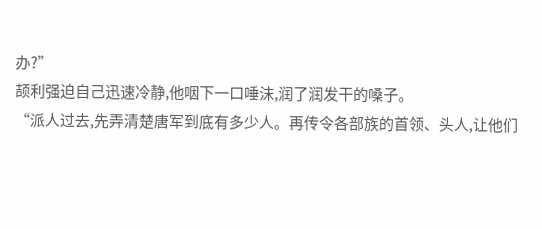办?”
颉利强迫自己迅速冷静,他咽下一口唾沫,润了润发干的嗓子。
“派人过去,先弄清楚唐军到底有多少人。再传令各部族的首领、头人,让他们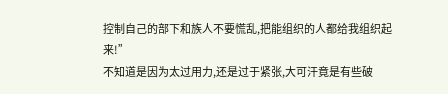控制自己的部下和族人不要慌乱,把能组织的人都给我组织起来!”
不知道是因为太过用力,还是过于紧张,大可汗竟是有些破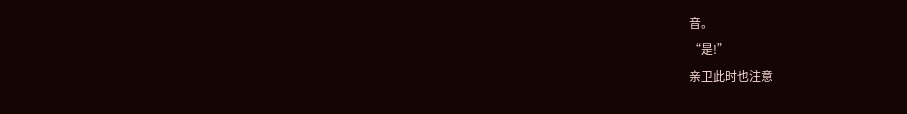音。
“是!”
亲卫此时也注意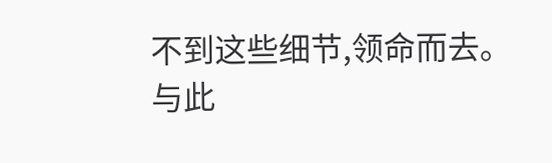不到这些细节,领命而去。
与此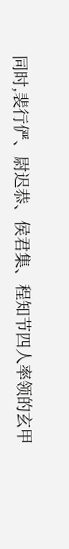同时,裴行俨、尉迟恭、侯君集、程知节四人率领的玄甲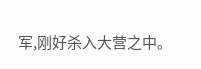军,刚好杀入大营之中。